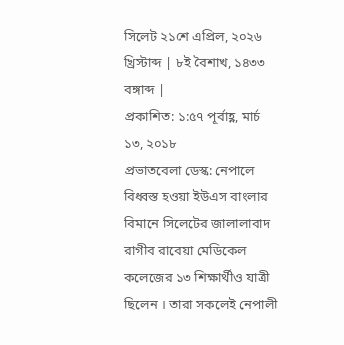সিলেট ২১শে এপ্রিল, ২০২৬ খ্রিস্টাব্দ | ৮ই বৈশাখ, ১৪৩৩ বঙ্গাব্দ |
প্রকাশিত: ১:৫৭ পূর্বাহ্ণ, মার্চ ১৩, ২০১৮
প্রভাতবেলা ডেস্ক: নেপালে বিধ্বস্ত হওয়া ইউএস বাংলার বিমানে সিলেটের জালালাবাদ রাগীব রাবেয়া মেডিকেল কলেজের ১৩ শিক্ষার্থীও যাত্রী ছিলেন । তারা সকলেই নেপালী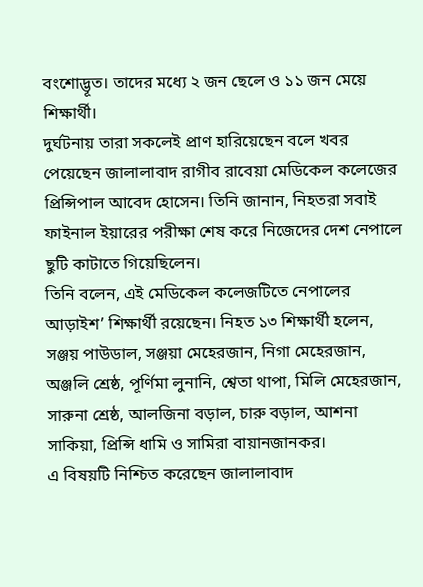বংশোদ্ভূত। তাদের মধ্যে ২ জন ছেলে ও ১১ জন মেয়ে শিক্ষার্থী।
দুর্ঘটনায় তারা সকলেই প্রাণ হারিয়েছেন বলে খবর পেয়েছেন জালালাবাদ রাগীব রাবেয়া মেডিকেল কলেজের প্রিন্সিপাল আবেদ হোসেন। তিনি জানান, নিহতরা সবাই ফাইনাল ইয়ারের পরীক্ষা শেষ করে নিজেদের দেশ নেপালে ছুটি কাটাতে গিয়েছিলেন।
তিনি বলেন, এই মেডিকেল কলেজটিতে নেপালের আড়াইশ’ শিক্ষার্থী রয়েছেন। নিহত ১৩ শিক্ষার্থী হলেন, সঞ্জয় পাউডাল, সঞ্জয়া মেহেরজান, নিগা মেহেরজান, অঞ্জলি শ্রেষ্ঠ, পূর্ণিমা লুনানি, শ্বেতা থাপা, মিলি মেহেরজান, সারুনা শ্রেষ্ঠ, আলজিনা বড়াল, চারু বড়াল, আশনা সাকিয়া, প্রিন্সি ধামি ও সামিরা বায়ানজানকর।
এ বিষয়টি নিশ্চিত করেছেন জালালাবাদ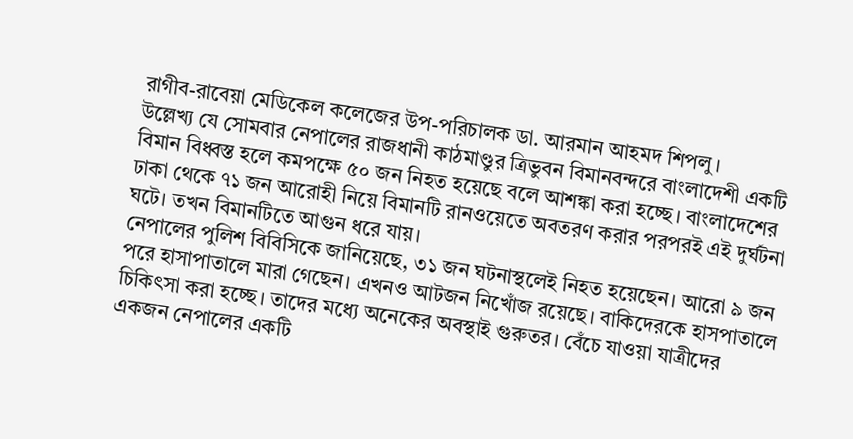রাগীব-রাবেয়া মেডিকেল কলেজের উপ-পরিচালক ডা. আরমান আহমদ শিপলু।
উল্লেখ্য যে সোমবার নেপালের রাজধানী কাঠমাণ্ডুর ত্রিভুবন বিমানবন্দরে বাংলাদেশী একটি বিমান বিধ্বস্ত হলে কমপক্ষে ৫০ জন নিহত হয়েছে বলে আশঙ্কা করা হচ্ছে। বাংলাদেশের ঢাকা থেকে ৭১ জন আরোহী নিয়ে বিমানটি রানওয়েতে অবতরণ করার পরপরই এই দুর্ঘটনা ঘটে। তখন বিমানটিতে আগুন ধরে যায়।
নেপালের পুলিশ বিবিসিকে জানিয়েছে, ৩১ জন ঘটনাস্থলেই নিহত হয়েছেন। আরো ৯ জন পরে হাসাপাতালে মারা গেছেন। এখনও আটজন নিখোঁজ রয়েছে। বাকিদেরকে হাসপাতালে চিকিৎসা করা হচ্ছে। তাদের মধ্যে অনেকের অবস্থাই গুরুতর। বেঁচে যাওয়া যাত্রীদের একজন নেপালের একটি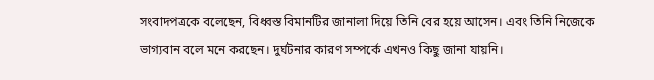সংবাদপত্রকে বলেছেন, বিধ্বস্ত বিমানটির জানালা দিয়ে তিনি বের হয়ে আসেন। এবং তিনি নিজেকে ভাগ্যবান বলে মনে করছেন। দুর্ঘটনার কারণ সম্পর্কে এখনও কিছু জানা যায়নি।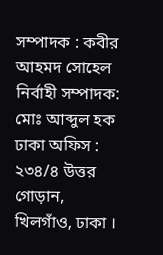সম্পাদক : কবীর আহমদ সোহেল
নির্বাহী সম্পাদক: মোঃ আব্দুল হক
ঢাকা অফিস : ২৩৪/৪ উত্তর গোড়ান, খিলগাঁও, ঢাকা ।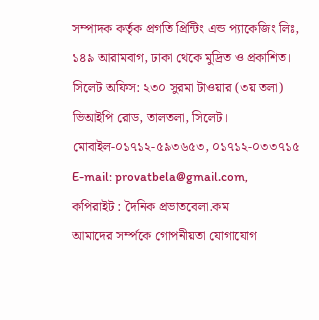সম্পাদক কর্তৃক প্রগতি প্রিন্টিং এন্ড প্যাকেজিং লিঃ, ১৪৯ আরামবাগ, ঢাকা থেকে মুদ্রিত ও প্রকাশিত।
সিলেট অফিস: ২৩০ সুরমা টাওয়ার (৩য় তলা)
ভিআইপি রোড, তালতলা, সিলেট।
মোবাইল-০১৭১২-৫৯৩৬৫৩, ০১৭১২-০৩৩৭১৫
E-mail: provatbela@gmail.com,
কপিরাইট : দৈনিক প্রভাতবেলা.কম
আমাদের সর্ম্পকে গোপনীয়তা যোগাযোগ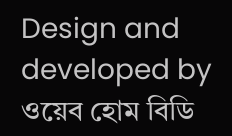Design and developed by ওয়েব হোম বিডি